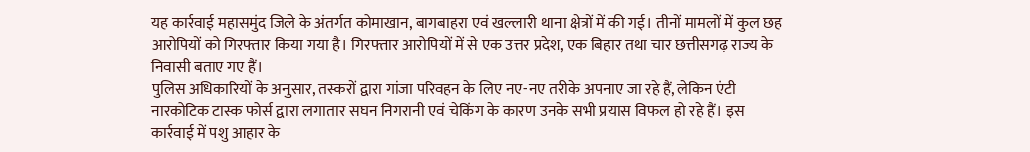यह कार्रवाई महासमुंद जिले के अंतर्गत कोमाखान, बागबाहरा एवं खल्लारी थाना क्षेत्रों में की गई। तीनों मामलों में कुल छह आरोपियों को गिरफ्तार किया गया है। गिरफ्तार आरोपियों में से एक उत्तर प्रदेश, एक बिहार तथा चार छत्तीसगढ़ राज्य के निवासी बताए गए हैं।
पुलिस अधिकारियों के अनुसार, तस्करों द्वारा गांजा परिवहन के लिए नए-नए तरीके अपनाए जा रहे हैं, लेकिन एंटी नारकोटिक टास्क फोर्स द्वारा लगातार सघन निगरानी एवं चेकिंग के कारण उनके सभी प्रयास विफल हो रहे हैं। इस कार्रवाई में पशु आहार के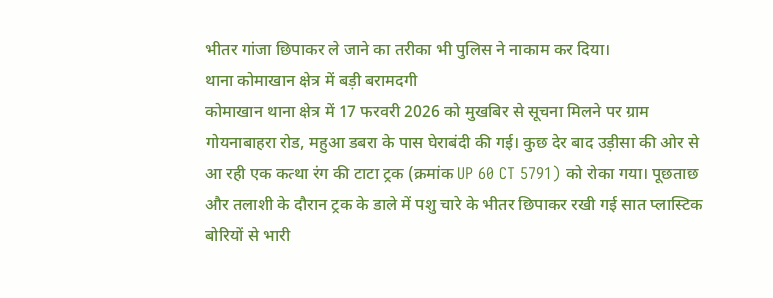भीतर गांजा छिपाकर ले जाने का तरीका भी पुलिस ने नाकाम कर दिया।
थाना कोमाखान क्षेत्र में बड़ी बरामदगी
कोमाखान थाना क्षेत्र में 17 फरवरी 2026 को मुखबिर से सूचना मिलने पर ग्राम गोयनाबाहरा रोड, महुआ डबरा के पास घेराबंदी की गई। कुछ देर बाद उड़ीसा की ओर से आ रही एक कत्था रंग की टाटा ट्रक (क्रमांक UP 60 CT 5791) को रोका गया। पूछताछ और तलाशी के दौरान ट्रक के डाले में पशु चारे के भीतर छिपाकर रखी गई सात प्लास्टिक बोरियों से भारी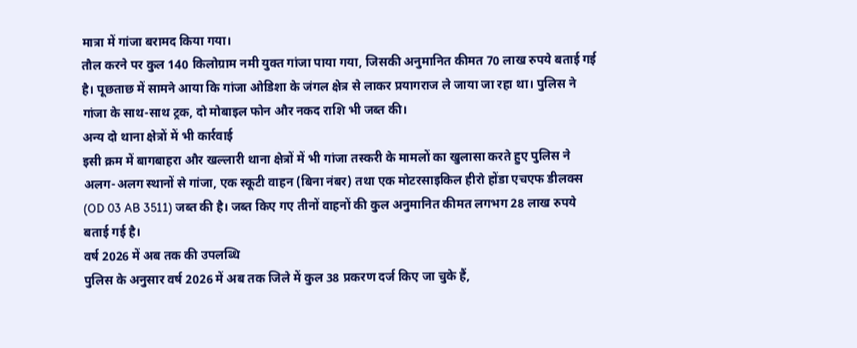मात्रा में गांजा बरामद किया गया।
तौल करने पर कुल 140 किलोग्राम नमी युक्त गांजा पाया गया, जिसकी अनुमानित कीमत 70 लाख रुपये बताई गई है। पूछताछ में सामने आया कि गांजा ओडिशा के जंगल क्षेत्र से लाकर प्रयागराज ले जाया जा रहा था। पुलिस ने गांजा के साथ-साथ ट्रक, दो मोबाइल फोन और नकद राशि भी जब्त की।
अन्य दो थाना क्षेत्रों में भी कार्रवाई
इसी क्रम में बागबाहरा और खल्लारी थाना क्षेत्रों में भी गांजा तस्करी के मामलों का खुलासा करते हुए पुलिस ने अलग-अलग स्थानों से गांजा, एक स्कूटी वाहन (बिना नंबर) तथा एक मोटरसाइकिल हीरो होंडा एचएफ डीलक्स (OD 03 AB 3511) जब्त की है। जब्त किए गए तीनों वाहनों की कुल अनुमानित कीमत लगभग 28 लाख रुपये बताई गई है।
वर्ष 2026 में अब तक की उपलब्धि
पुलिस के अनुसार वर्ष 2026 में अब तक जिले में कुल 38 प्रकरण दर्ज किए जा चुके हैं,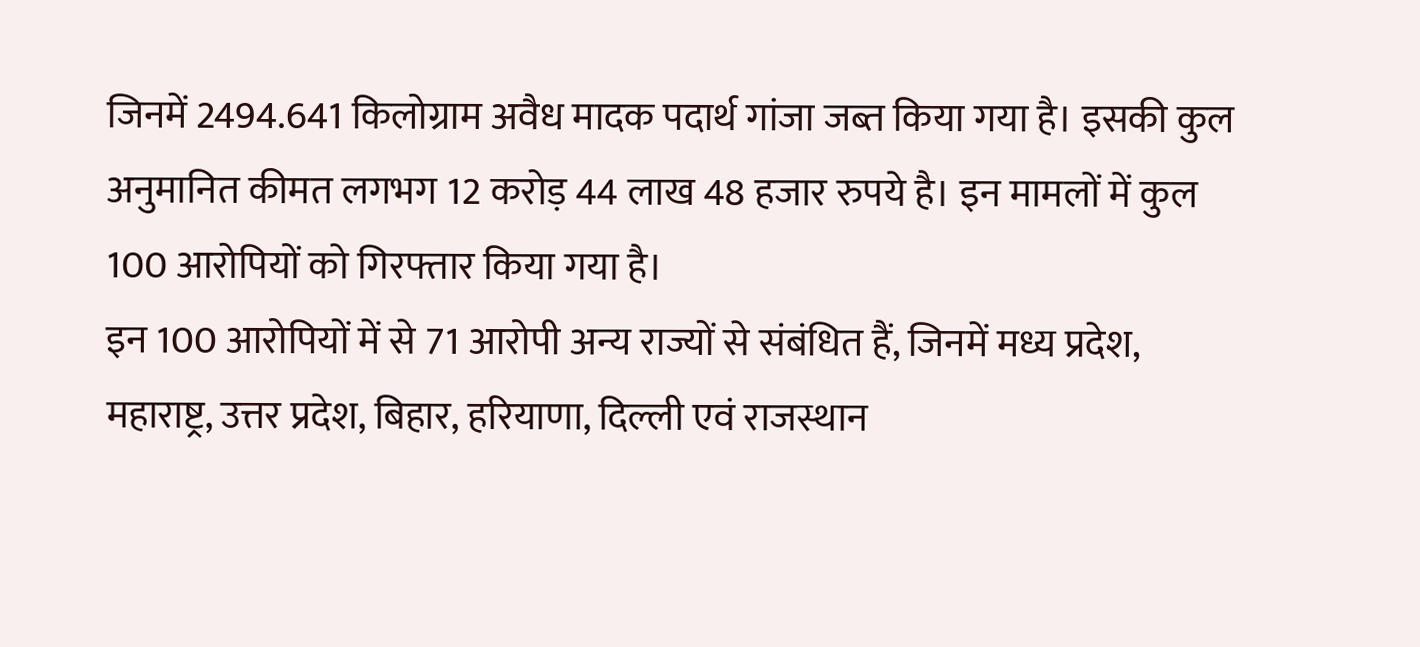जिनमें 2494.641 किलोग्राम अवैध मादक पदार्थ गांजा जब्त किया गया है। इसकी कुल अनुमानित कीमत लगभग 12 करोड़ 44 लाख 48 हजार रुपये है। इन मामलों में कुल 100 आरोपियों को गिरफ्तार किया गया है।
इन 100 आरोपियों में से 71 आरोपी अन्य राज्यों से संबंधित हैं, जिनमें मध्य प्रदेश, महाराष्ट्र, उत्तर प्रदेश, बिहार, हरियाणा, दिल्ली एवं राजस्थान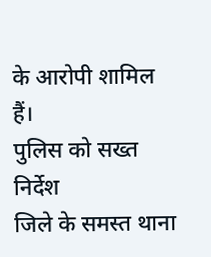के आरोपी शामिल हैं।
पुलिस को सख्त निर्देश
जिले के समस्त थाना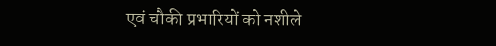एवं चौकी प्रभारियों को नशीले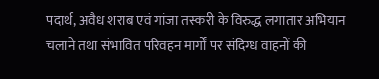पदार्थ, अवैध शराब एवं गांजा तस्करी के विरुद्ध लगातार अभियान चलाने तथा संभावित परिवहन मार्गों पर संदिग्ध वाहनों की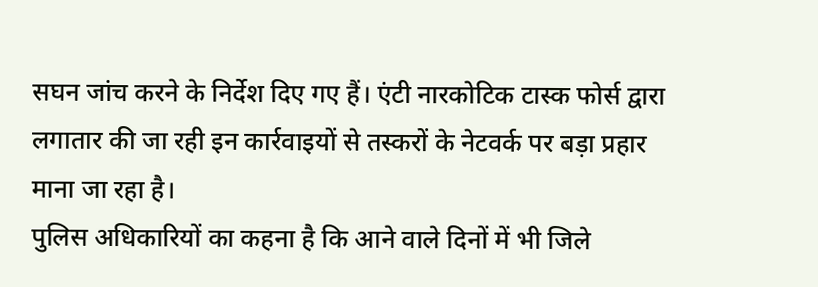सघन जांच करने के निर्देश दिए गए हैं। एंटी नारकोटिक टास्क फोर्स द्वारा लगातार की जा रही इन कार्रवाइयों से तस्करों के नेटवर्क पर बड़ा प्रहार माना जा रहा है।
पुलिस अधिकारियों का कहना है कि आने वाले दिनों में भी जिले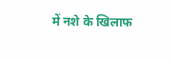में नशे के खिलाफ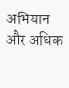अभियान और अधिक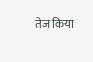तेज किया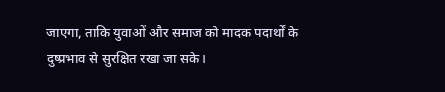जाएगा, ताकि युवाओं और समाज को मादक पदार्थों के दुष्प्रभाव से सुरक्षित रखा जा सके।